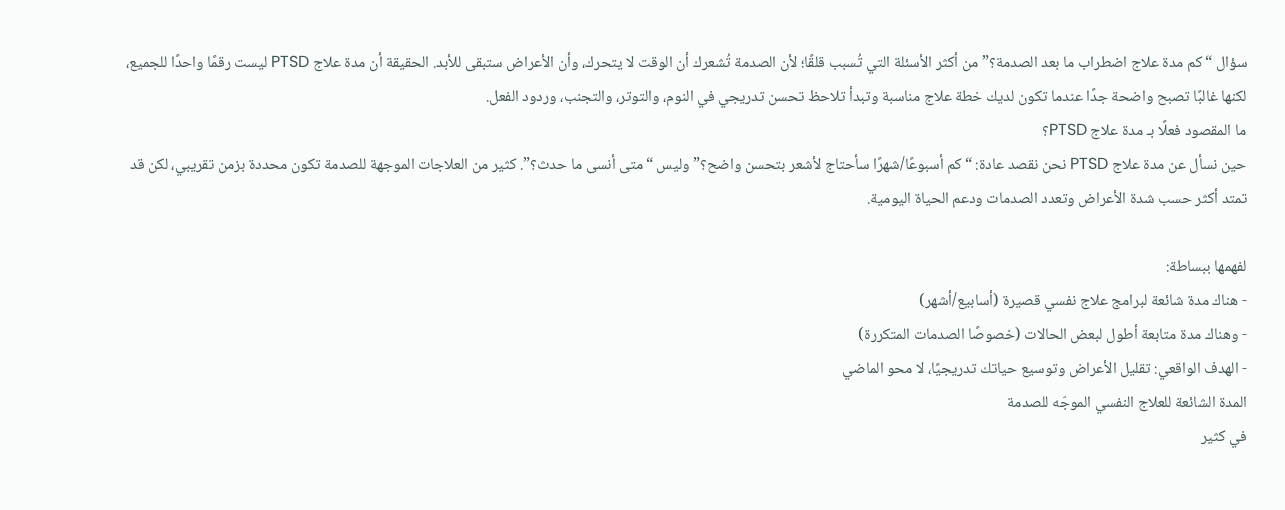سؤال “كم مدة علاج اضطراب ما بعد الصدمة؟” من أكثر الأسئلة التي تُسبب قلقًا؛ لأن الصدمة تُشعرك أن الوقت لا يتحرك، وأن الأعراض ستبقى للأبد. الحقيقة أن مدة علاج PTSD ليست رقمًا واحدًا للجميع، لكنها غالبًا تصبح واضحة جدًا عندما تكون لديك خطة علاج مناسبة وتبدأ تلاحظ تحسن تدريجي في النوم، والتوتر، والتجنب، وردود الفعل.
ما المقصود فعلًا بـ مدة علاج PTSD؟
حين نسأل عن مدة علاج PTSD نحن نقصد عادة: “كم أسبوعًا/شهرًا سأحتاج لأشعر بتحسن واضح؟” وليس “متى أنسى ما حدث؟”. كثير من العلاجات الموجهة للصدمة تكون محددة بزمن تقريبي، لكن قد تمتد أكثر حسب شدة الأعراض وتعدد الصدمات ودعم الحياة اليومية.

لفهمها ببساطة:
- هناك مدة شائعة لبرامج علاج نفسي قصيرة (أسابيع/أشهر)
- وهناك مدة متابعة أطول لبعض الحالات (خصوصًا الصدمات المتكررة)
- الهدف الواقعي: تقليل الأعراض وتوسيع حياتك تدريجيًا، لا محو الماضي
المدة الشائعة للعلاج النفسي الموجّه للصدمة
في كثير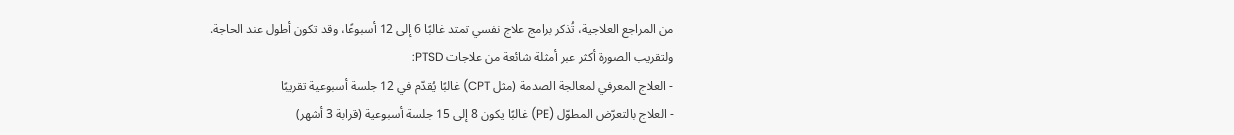من المراجع العلاجية، تُذكر برامج علاج نفسي تمتد غالبًا 6 إلى 12 أسبوعًا، وقد تكون أطول عند الحاجة.
ولتقريب الصورة أكثر عبر أمثلة شائعة من علاجات PTSD:
- العلاج المعرفي لمعالجة الصدمة (مثل CPT) غالبًا يُقدّم في 12 جلسة أسبوعية تقريبًا
- العلاج بالتعرّض المطوّل (PE) غالبًا يكون 8 إلى 15 جلسة أسبوعية (قرابة 3 أشهر)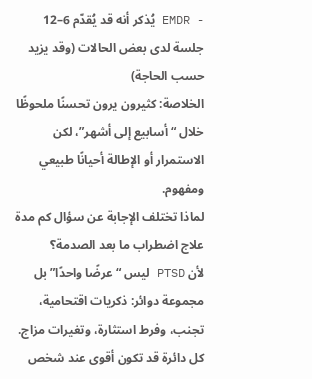- EMDR يُذكر أنه قد يُقدّم 6–12 جلسة لدى بعض الحالات (وقد يزيد حسب الحاجة)
الخلاصة: كثيرون يرون تحسنًا ملحوظًا خلال “أسابيع إلى أشهر”، لكن الاستمرار أو الإطالة أحيانًا طبيعي ومفهوم.
لماذا تختلف الإجابة عن سؤال كم مدة علاج اضطراب ما بعد الصدمة؟
لأن PTSD ليس “عرضًا واحدًا” بل مجموعة دوائر: ذكريات اقتحامية، تجنب، وفرط استثارة، وتغيرات مزاج. كل دائرة قد تكون أقوى عند شخص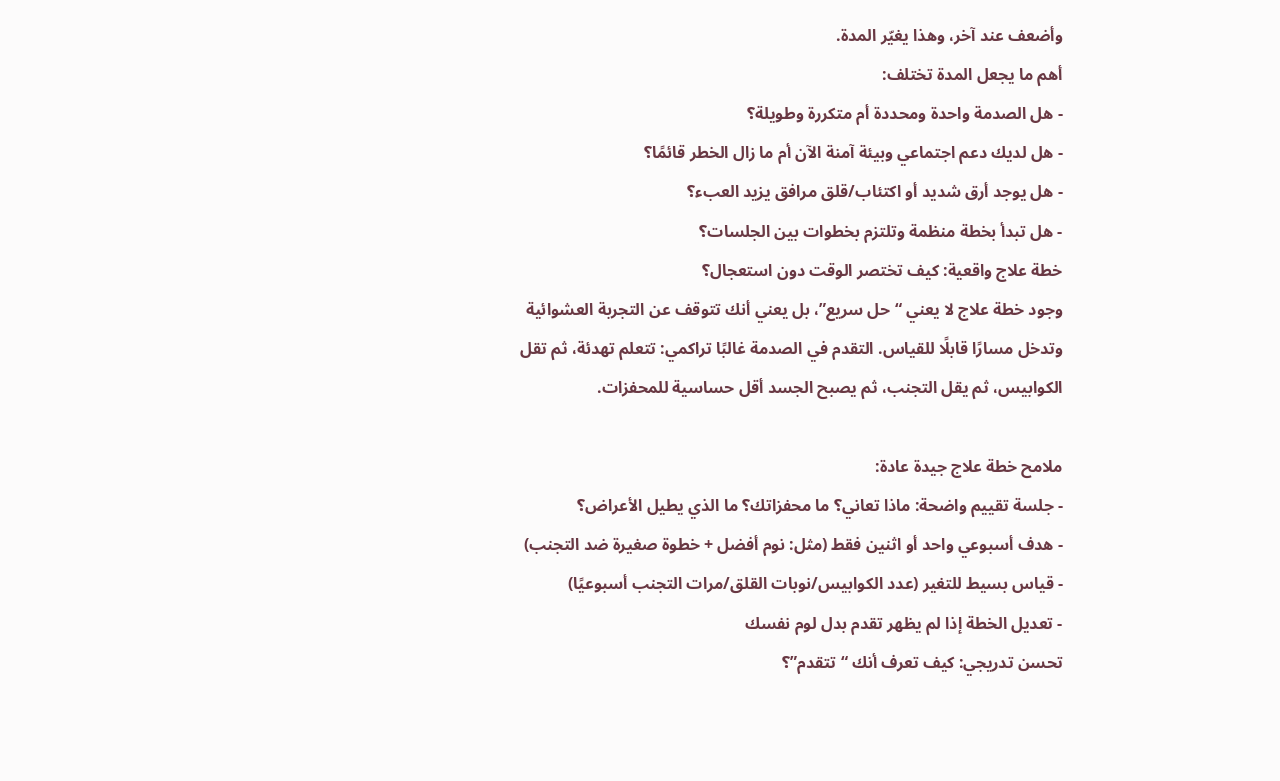وأضعف عند آخر، وهذا يغيّر المدة.
أهم ما يجعل المدة تختلف:
- هل الصدمة واحدة ومحددة أم متكررة وطويلة؟
- هل لديك دعم اجتماعي وبيئة آمنة الآن أم ما زال الخطر قائمًا؟
- هل يوجد أرق شديد أو اكتئاب/قلق مرافق يزيد العبء؟
- هل تبدأ بخطة منظمة وتلتزم بخطوات بين الجلسات؟
خطة علاج واقعية: كيف تختصر الوقت دون استعجال؟
وجود خطة علاج لا يعني “حل سريع”، بل يعني أنك تتوقف عن التجربة العشوائية وتدخل مسارًا قابلًا للقياس. التقدم في الصدمة غالبًا تراكمي: تتعلم تهدئة، ثم تقل الكوابيس، ثم يقل التجنب، ثم يصبح الجسد أقل حساسية للمحفزات.

ملامح خطة علاج جيدة عادة:
- جلسة تقييم واضحة: ماذا تعاني؟ ما محفزاتك؟ ما الذي يطيل الأعراض؟
- هدف أسبوعي واحد أو اثنين فقط (مثل: نوم أفضل + خطوة صغيرة ضد التجنب)
- قياس بسيط للتغير (عدد الكوابيس/نوبات القلق/مرات التجنب أسبوعيًا)
- تعديل الخطة إذا لم يظهر تقدم بدل لوم نفسك
تحسن تدريجي: كيف تعرف أنك “تتقدم”؟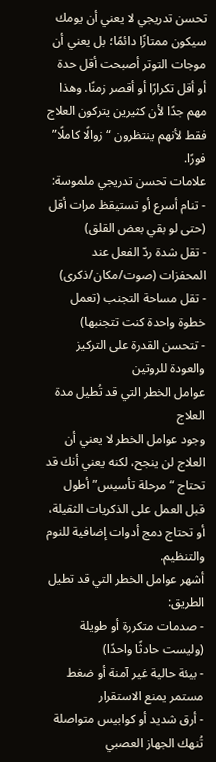تحسن تدريجي لا يعني أن يومك سيكون ممتازًا دائمًا؛ بل يعني أن موجات التوتر أصبحت أقل حدة أو أقل تكرارًا أو أقصر زمنًا. وهذا مهم جدًا لأن كثيرين يتركون العلاج فقط لأنهم ينتظرون “زوالًا كاملًا” فورًا.
علامات تحسن تدريجي ملموسة:
- تنام أسرع أو تستيقظ مرات أقل (حتى لو بقي بعض القلق)
- تقل شدة ردّ الفعل عند المحفزات (صوت/مكان/ذكرى)
- تقل مساحة التجنب (تعمل خطوة واحدة كنت تتجنبها)
- تتحسن القدرة على التركيز والعودة للروتين
عوامل الخطر التي قد تُطيل مدة العلاج
وجود عوامل الخطر لا يعني أن العلاج لن ينجح، لكنه يعني أنك قد تحتاج “مرحلة تأسيس” أطول قبل العمل على الذكريات الثقيلة، أو تحتاج دمج أدوات إضافية للنوم والتنظيم.
أشهر عوامل الخطر التي قد تطيل الطريق:
- صدمات متكررة أو طويلة (وليست حادثًا واحدًا)
- بيئة حالية غير آمنة أو ضغط مستمر يمنع الاستقرار
- أرق شديد أو كوابيس متواصلة تُنهك الجهاز العصبي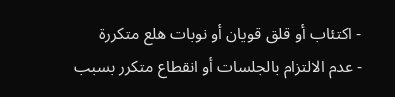- اكتئاب أو قلق قويان أو نوبات هلع متكررة
- عدم الالتزام بالجلسات أو انقطاع متكرر بسبب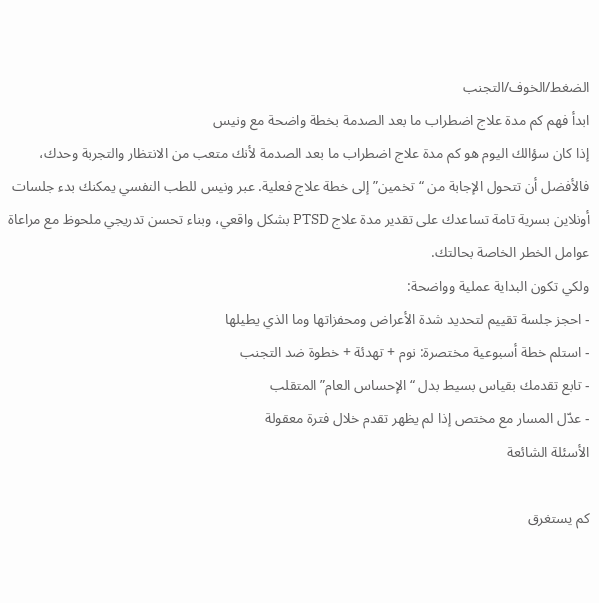الضغط/الخوف/التجنب
ابدأ فهم كم مدة علاج اضطراب ما بعد الصدمة بخطة واضحة مع ونيس
إذا كان سؤالك اليوم هو كم مدة علاج اضطراب ما بعد الصدمة لأنك متعب من الانتظار والتجربة وحدك، فالأفضل أن تتحول الإجابة من “تخمين” إلى خطة علاج فعلية. عبر ونيس للطب النفسي يمكنك بدء جلسات أونلاين بسرية تامة تساعدك على تقدير مدة علاج PTSD بشكل واقعي، وبناء تحسن تدريجي ملحوظ مع مراعاة عوامل الخطر الخاصة بحالتك.
ولكي تكون البداية عملية وواضحة:
- احجز جلسة تقييم لتحديد شدة الأعراض ومحفزاتها وما الذي يطيلها
- استلم خطة أسبوعية مختصرة: نوم + تهدئة + خطوة ضد التجنب
- تابع تقدمك بقياس بسيط بدل “الإحساس العام” المتقلب
- عدّل المسار مع مختص إذا لم يظهر تقدم خلال فترة معقولة
الأسئلة الشائعة

كم يستغرق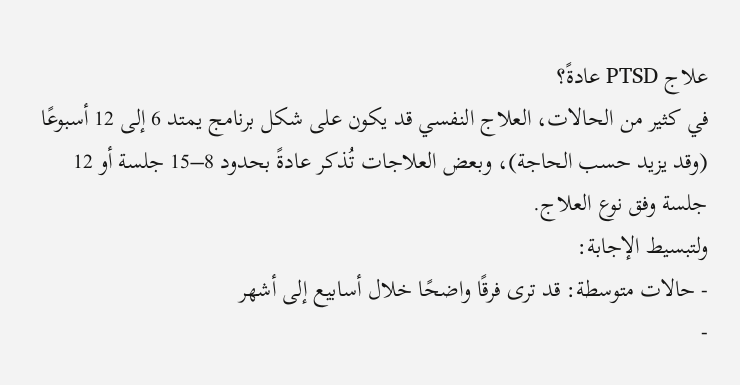علاج PTSD عادةً؟
في كثير من الحالات، العلاج النفسي قد يكون على شكل برنامج يمتد 6 إلى 12 أسبوعًا (وقد يزيد حسب الحاجة)، وبعض العلاجات تُذكر عادةً بحدود 8–15 جلسة أو 12 جلسة وفق نوع العلاج.
ولتبسيط الإجابة:
- حالات متوسطة: قد ترى فرقًا واضحًا خلال أسابيع إلى أشهر
-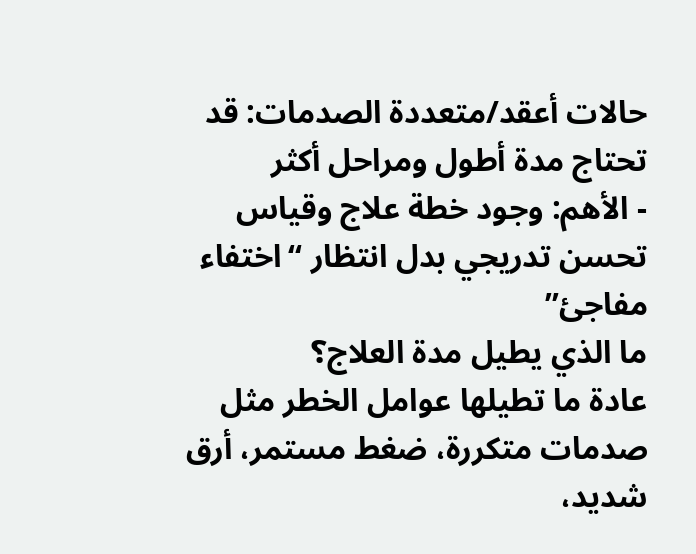حالات أعقد/متعددة الصدمات: قد تحتاج مدة أطول ومراحل أكثر
- الأهم: وجود خطة علاج وقياس تحسن تدريجي بدل انتظار “اختفاء مفاجئ”
ما الذي يطيل مدة العلاج؟
عادة ما تطيلها عوامل الخطر مثل صدمات متكررة، ضغط مستمر، أرق شديد،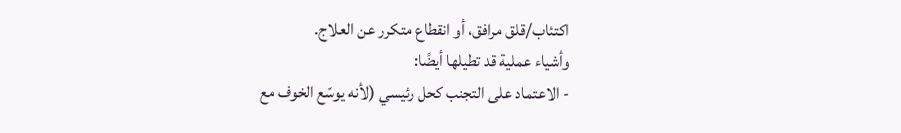اكتئاب/قلق مرافق، أو انقطاع متكرر عن العلاج.
وأشياء عملية قد تطيلها أيضًا:
- الاعتماد على التجنب كحل رئيسي (لأنه يوسّع الخوف مع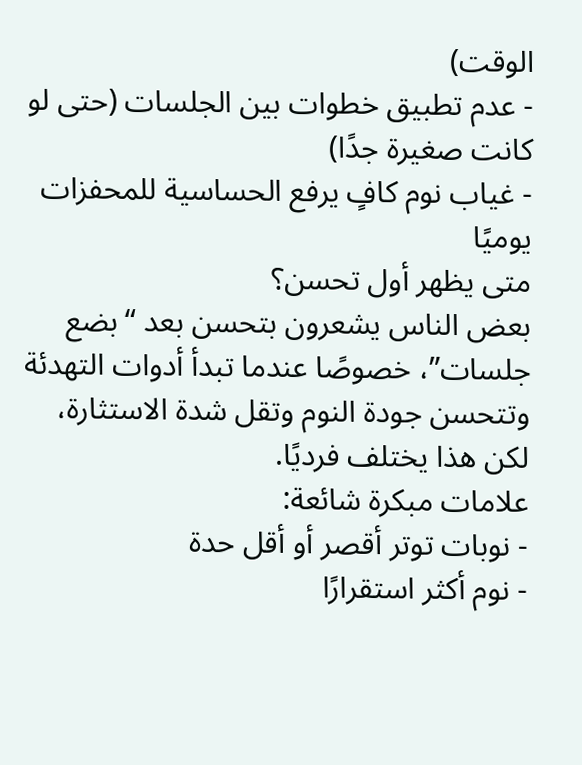الوقت)
- عدم تطبيق خطوات بين الجلسات (حتى لو كانت صغيرة جدًا)
- غياب نوم كافٍ يرفع الحساسية للمحفزات يوميًا
متى يظهر أول تحسن؟
بعض الناس يشعرون بتحسن بعد “بضع جلسات”، خصوصًا عندما تبدأ أدوات التهدئة وتتحسن جودة النوم وتقل شدة الاستثارة، لكن هذا يختلف فرديًا.
علامات مبكرة شائعة:
- نوبات توتر أقصر أو أقل حدة
- نوم أكثر استقرارًا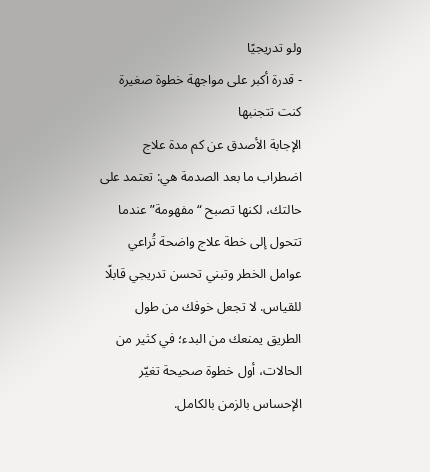ولو تدريجيًا
- قدرة أكبر على مواجهة خطوة صغيرة كنت تتجنبها
الإجابة الأصدق عن كم مدة علاج اضطراب ما بعد الصدمة هي: تعتمد على حالتك، لكنها تصبح “مفهومة” عندما تتحول إلى خطة علاج واضحة تُراعي عوامل الخطر وتبني تحسن تدريجي قابلًا للقياس. لا تجعل خوفك من طول الطريق يمنعك من البدء؛ في كثير من الحالات، أول خطوة صحيحة تغيّر الإحساس بالزمن بالكامل.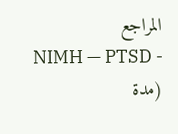المراجع
- NIMH — PTSD (مدة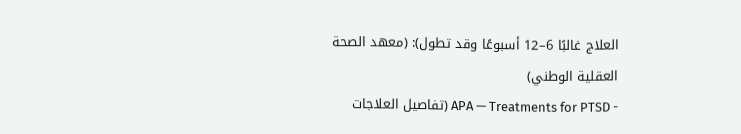العلاج غالبًا 6–12 أسبوعًا وقد تطول): (معهد الصحة العقلية الوطني)
- APA — Treatments for PTSD (تفاصيل العلاجات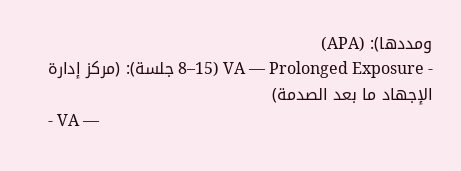ومددها): (APA)
- VA — Prolonged Exposure (8–15 جلسة): (مركز إدارة الإجهاد ما بعد الصدمة)
- VA —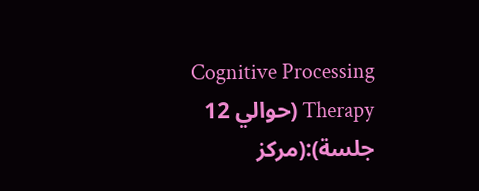Cognitive Processing Therapy (حوالي 12 جلسة):(مركز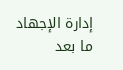إدارة الإجهاد ما بعد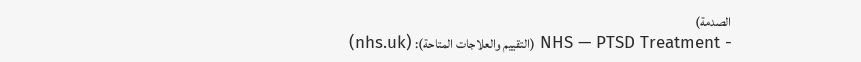الصدمة)
- NHS — PTSD Treatment (التقييم والعلاجات المتاحة): (nhs.uk)